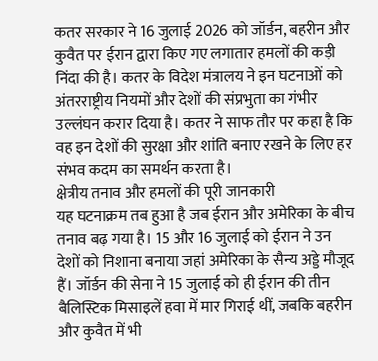कतर सरकार ने 16 जुलाई 2026 को जॉर्डन, बहरीन और कुवैत पर ईरान द्वारा किए गए लगातार हमलों की कड़ी निंदा की है। कतर के विदेश मंत्रालय ने इन घटनाओं को अंतरराष्ट्रीय नियमों और देशों की संप्रभुता का गंभीर उल्लंघन करार दिया है। कतर ने साफ तौर पर कहा है कि वह इन देशों की सुरक्षा और शांति बनाए रखने के लिए हर संभव कदम का समर्थन करता है।
क्षेत्रीय तनाव और हमलों की पूरी जानकारी
यह घटनाक्रम तब हुआ है जब ईरान और अमेरिका के बीच तनाव बढ़ गया है। 15 और 16 जुलाई को ईरान ने उन देशों को निशाना बनाया जहां अमेरिका के सैन्य अड्डे मौजूद हैं। जॉर्डन की सेना ने 15 जुलाई को ही ईरान की तीन बैलिस्टिक मिसाइलें हवा में मार गिराई थीं, जबकि बहरीन और कुवैत में भी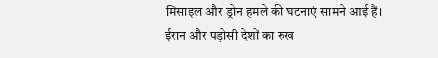मिसाइल और ड्रोन हमले की घटनाएं सामने आई हैं।
ईरान और पड़ोसी देशों का रुख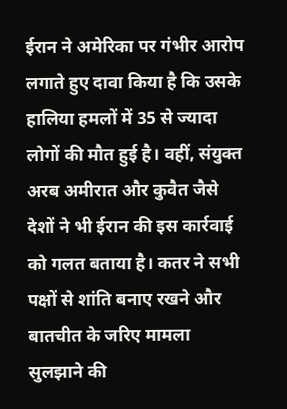ईरान ने अमेरिका पर गंभीर आरोप लगाते हुए दावा किया है कि उसके हालिया हमलों में 35 से ज्यादा लोगों की मौत हुई है। वहीं, संयुक्त अरब अमीरात और कुवैत जैसे देशों ने भी ईरान की इस कार्रवाई को गलत बताया है। कतर ने सभी पक्षों से शांति बनाए रखने और बातचीत के जरिए मामला सुलझाने की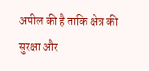अपील की है ताकि क्षेत्र की सुरक्षा और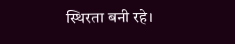स्थिरता बनी रहे।